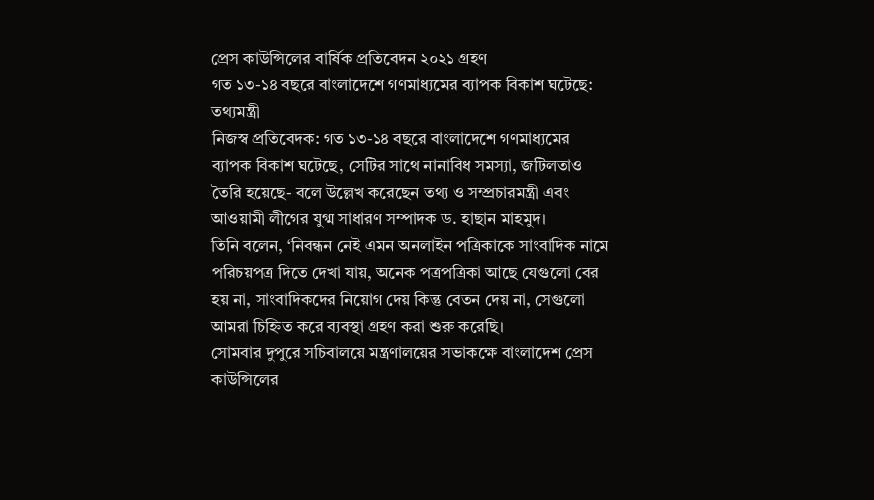প্রেস কাউন্সিলের বার্ষিক প্রতিবেদন ২০২১ গ্রহণ
গত ১৩-১৪ বছরে বাংলাদেশে গণমাধ্যমের ব্যাপক বিকাশ ঘটেছে: তথ্যমন্ত্রী
নিজস্ব প্রতিবেদক: গত ১৩-১৪ বছরে বাংলাদেশে গণমাধ্যমের ব্যাপক বিকাশ ঘটেছে, সেটির সাথে নানাবিধ সমস্যা, জটিলতাও তৈরি হয়েছে- বলে উল্লেখ করেছেন তথ্য ও সম্প্রচারমন্ত্রী এবং আওয়ামী লীগের যুগ্ম সাধারণ সম্পাদক ড. হাছান মাহমুদ।
তিনি বলেন, ‘নিবন্ধন নেই এমন অনলাইন পত্রিকাকে সাংবাদিক নামে পরিচয়পত্র দিতে দেখা যায়, অনেক পত্রপত্রিকা আছে যেগুলো বের হয় না, সাংবাদিকদের নিয়োগ দেয় কিন্তু বেতন দেয় না, সেগুলো আমরা চিহ্নিত করে ব্যবস্থা গ্রহণ করা শুরু করেছি।
সোমবার দুপুরে সচিবালয়ে মন্ত্রণালয়ের সভাকক্ষে বাংলাদেশ প্রেস কাউন্সিলের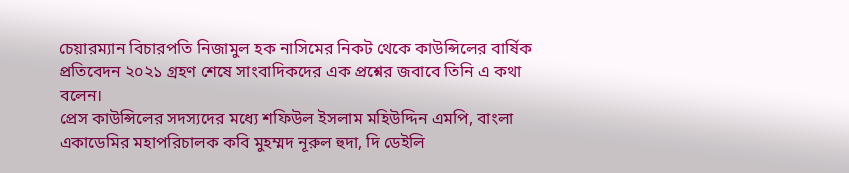চেয়ারম্যান বিচারপতি নিজামুল হক নাসিমের নিকট থেকে কাউন্সিলের বার্ষিক প্রতিবেদন ২০২১ গ্রহণ শেষে সাংবাদিকদের এক প্রশ্নের জবাবে তিনি এ কথা বলেন।
প্রেস কাউন্সিলের সদস্যদের মধ্যে শফিউল ইসলাম মহিউদ্দিন এমপি, বাংলা একাডেমির মহাপরিচালক কবি মুহম্মদ নূরুল হুদা, দি ডেইলি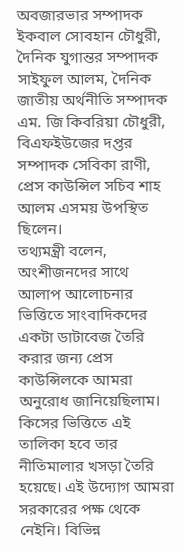অবজারভার সম্পাদক ইকবাল সোবহান চৌধুরী, দৈনিক যুগান্তর সম্পাদক সাইফুল আলম, দৈনিক জাতীয় অর্থনীতি সম্পাদক এম. জি কিবরিয়া চৌধুরী, বিএফইউজের দপ্তর সম্পাদক সেবিকা রাণী, প্রেস কাউন্সিল সচিব শাহ আলম এসময় উপস্থিত ছিলেন।
তথ্যমন্ত্রী বলেন, অংশীজনদের সাথে আলাপ আলোচনার ভিত্তিতে সাংবাদিকদের একটা ডাটাবেজ তৈরি করার জন্য প্রেস কাউন্সিলকে আমরা অনুরোধ জানিয়েছিলাম। কিসের ভিত্তিতে এই তালিকা হবে তার নীতিমালার খসড়া তৈরি হয়েছে। এই উদ্যোগ আমরা সরকারের পক্ষ থেকে নেইনি। বিভিন্ন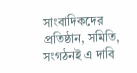সাংবাদিকদের প্রতিষ্ঠান, সমিতি, সংগঠনই এ দাবি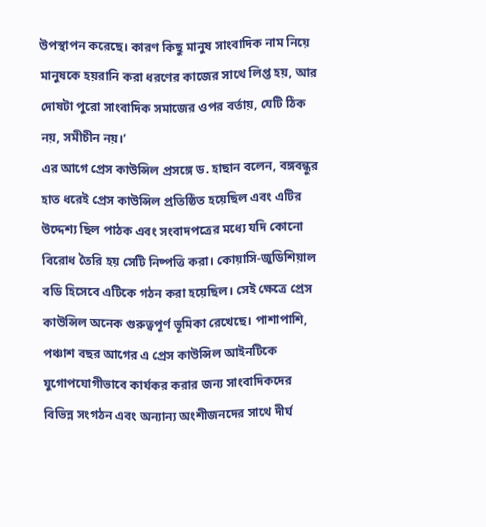উপস্থাপন করেছে। কারণ কিছু মানুষ সাংবাদিক নাম নিয়ে মানুষকে হয়রানি করা ধরণের কাজের সাথে লিপ্ত হয়, আর দোষটা পুরো সাংবাদিক সমাজের ওপর বর্তায়, যেটি ঠিক নয়, সমীচীন নয়।’
এর আগে প্রেস কাউন্সিল প্রসঙ্গে ড. হাছান বলেন, বঙ্গবন্ধুর হাত ধরেই প্রেস কাউন্সিল প্রতিষ্ঠিত হয়েছিল এবং এটির উদ্দেশ্য ছিল পাঠক এবং সংবাদপত্রের মধ্যে যদি কোনো বিরোধ তৈরি হয় সেটি নিষ্পত্তি করা। কোয়াসি-জুডিশিয়াল বডি হিসেবে এটিকে গঠন করা হয়েছিল। সেই ক্ষেত্রে প্রেস কাউন্সিল অনেক গুরুত্বপূর্ণ ভূমিকা রেখেছে। পাশাপাশি, পঞ্চাশ বছর আগের এ প্রেস কাউন্সিল আইনটিকে যুগোপযোগীভাবে কার্যকর করার জন্য সাংবাদিকদের বিভিন্ন সংগঠন এবং অন্যান্য অংশীজনদের সাথে দীর্ঘ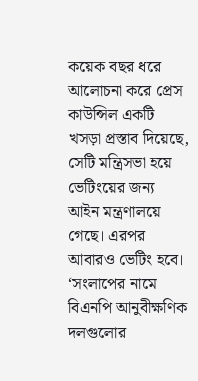কয়েক বছর ধরে আলোচনা করে প্রেস কাউন্সিল একটি খসড়া প্রস্তাব দিয়েছে, সেটি মন্ত্রিসভা হয়ে ভেটিংয়ের জন্য আইন মন্ত্রণালয়ে গেছে। এরপর আবারও ভেটিং হবে।
‘সংলাপের নামে বিএনপি আনুবীক্ষণিক দলগুলোর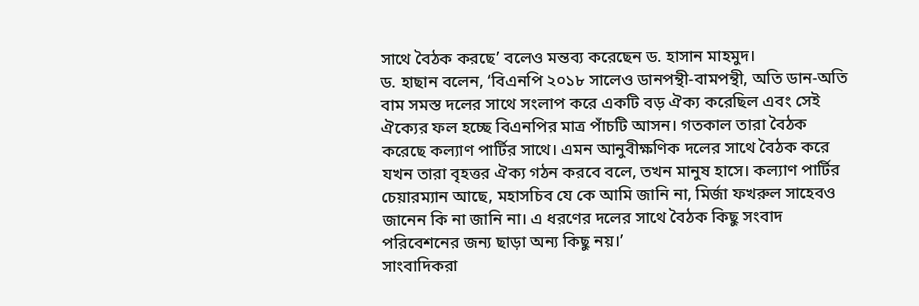সাথে বৈঠক করছে’ বলেও মন্তব্য করেছেন ড. হাসান মাহমুদ।
ড. হাছান বলেন, ‘বিএনপি ২০১৮ সালেও ডানপন্থী-বামপন্থী, অতি ডান-অতি বাম সমস্ত দলের সাথে সংলাপ করে একটি বড় ঐক্য করেছিল এবং সেই ঐক্যের ফল হচ্ছে বিএনপির মাত্র পাঁচটি আসন। গতকাল তারা বৈঠক করেছে কল্যাণ পার্টির সাথে। এমন আনুবীক্ষণিক দলের সাথে বৈঠক করে যখন তারা বৃহত্তর ঐক্য গঠন করবে বলে, তখন মানুষ হাসে। কল্যাণ পার্টির চেয়ারম্যান আছে, মহাসচিব যে কে আমি জানি না, মির্জা ফখরুল সাহেবও জানেন কি না জানি না। এ ধরণের দলের সাথে বৈঠক কিছু সংবাদ পরিবেশনের জন্য ছাড়া অন্য কিছু নয়।’
সাংবাদিকরা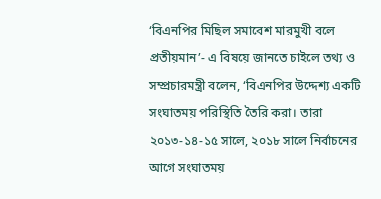‘বিএনপির মিছিল সমাবেশ মারমুখী বলে প্রতীয়মান’- এ বিষয়ে জানতে চাইলে তথ্য ও সম্প্রচারমন্ত্রী বলেন, ‘বিএনপির উদ্দেশ্য একটি সংঘাতময় পরিস্থিতি তৈরি করা। তারা ২০১৩-১৪-১৫ সালে, ২০১৮ সালে নির্বাচনের আগে সংঘাতময়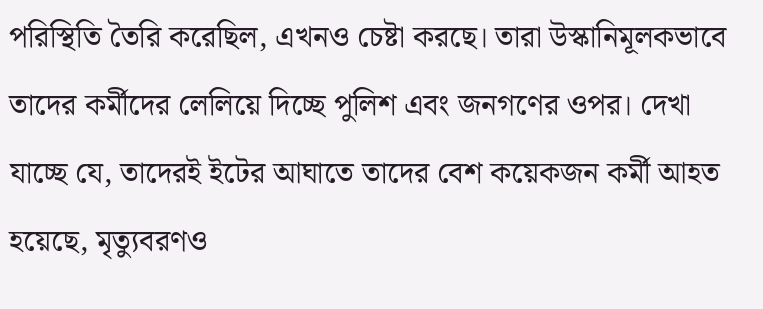পরিস্থিতি তৈরি করেছিল, এখনও চেষ্টা করছে। তারা উস্কানিমূলকভাবে তাদের কর্মীদের লেলিয়ে দিচ্ছে পুলিশ এবং জনগণের ওপর। দেখা যাচ্ছে যে, তাদেরই ইটের আঘাতে তাদের বেশ কয়েকজন কর্মী আহত হয়েছে, মৃত্যুবরণও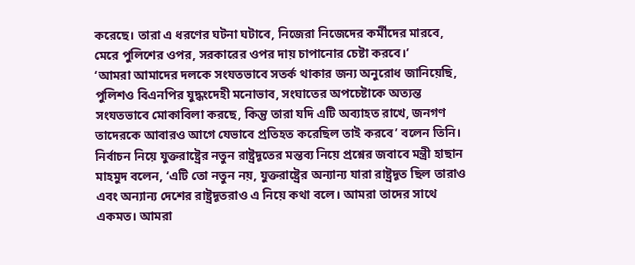করেছে। তারা এ ধরণের ঘটনা ঘটাবে, নিজেরা নিজেদের কর্মীদের মারবে, মেরে পুলিশের ওপর, সরকারের ওপর দায় চাপানোর চেষ্টা করবে।’
‘আমরা আমাদের দলকে সংযতভাবে সতর্ক থাকার জন্য অনুরোধ জানিয়েছি, পুলিশও বিএনপির যুদ্ধংদেহী মনোভাব, সংঘাতের অপচেষ্টাকে অত্যন্ত সংযতভাবে মোকাবিলা করছে, কিন্তু তারা যদি এটি অব্যাহত রাখে, জনগণ তাদেরকে আবারও আগে যেভাবে প্রতিহত করেছিল তাই করবে’ বলেন তিনি।
নির্বাচন নিয়ে যুক্তরাষ্ট্রের নতুন রাষ্ট্রদূতের মন্তব্য নিয়ে প্রশ্নের জবাবে মন্ত্রী হাছান মাহমুদ বলেন, ‘এটি তো নতুন নয়, যুক্তরাষ্ট্রের অন্যান্য যারা রাষ্ট্রদূত ছিল তারাও এবং অন্যান্য দেশের রাষ্ট্রদূতরাও এ নিয়ে কথা বলে। আমরা তাদের সাথে একমত। আমরা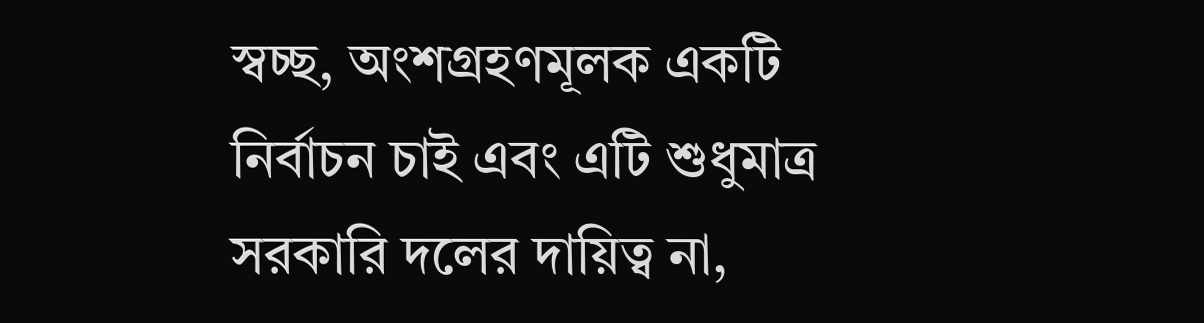স্বচ্ছ, অংশগ্রহণমূলক একটি নির্বাচন চাই এবং এটি শুধুমাত্র সরকারি দলের দায়িত্ব না,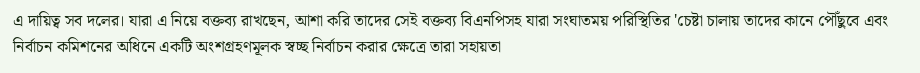এ দায়িত্ব সব দলের। যারা এ নিয়ে বক্তব্য রাখছেন, আশা করি তাদের সেই বক্তব্য বিএনপিসহ যারা সংঘাতময় পরিস্থিতির 'চেষ্টা চালায় তাদের কানে পৌঁছুবে এবং নির্বাচন কমিশনের অধিনে একটি অংশগ্রহণমূলক স্বচ্ছ নির্বাচন করার ক্ষেত্রে তারা সহায়তা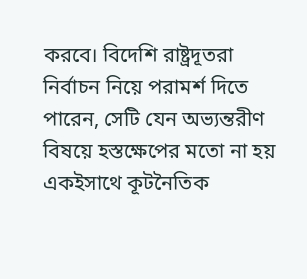করবে। বিদেশি রাষ্ট্রদূতরা নির্বাচন নিয়ে পরামর্শ দিতে পারেন, সেটি যেন অভ্যন্তরীণ বিষয়ে হস্তক্ষেপের মতো না হয় একইসাথে কূটনৈতিক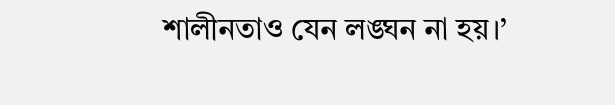শালীনতাও যেন লঙ্ঘন না হয়।’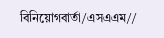বিনিয়োগবার্তা/এসএএম//